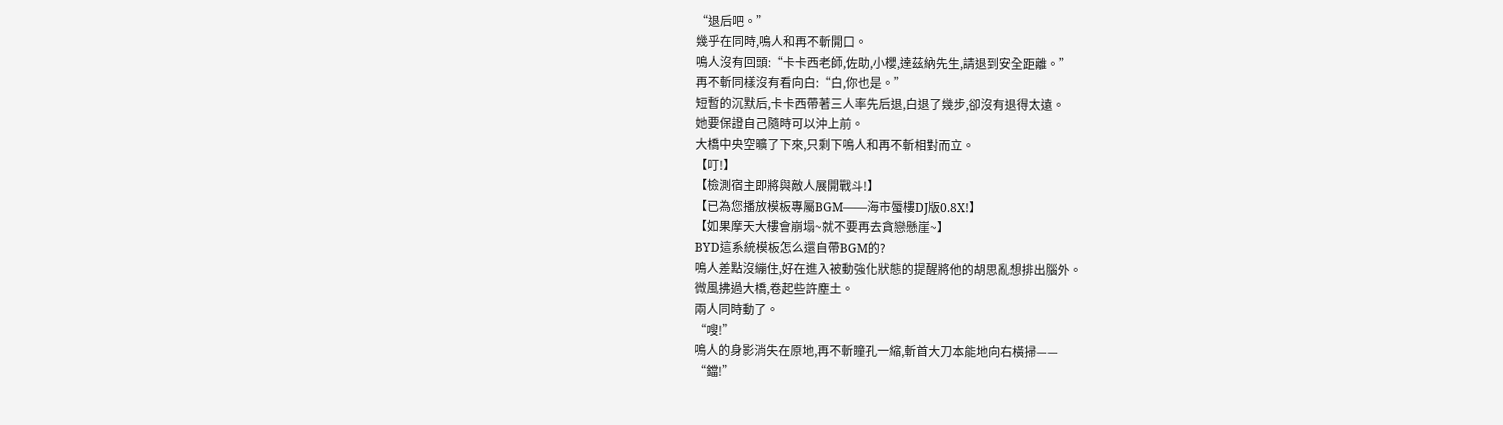“退后吧。”
幾乎在同時,鳴人和再不斬開口。
鳴人沒有回頭:“卡卡西老師,佐助,小櫻,達茲納先生,請退到安全距離。”
再不斬同樣沒有看向白:“白,你也是。”
短暫的沉默后,卡卡西帶著三人率先后退,白退了幾步,卻沒有退得太遠。
她要保證自己隨時可以沖上前。
大橋中央空曠了下來,只剩下鳴人和再不斬相對而立。
【叮!】
【檢測宿主即將與敵人展開戰斗!】
【已為您播放模板專屬BGM——海市蜃樓DJ版0.8X!】
【如果摩天大樓會崩塌~就不要再去貪戀懸崖~】
BYD這系統模板怎么還自帶BGM的?
鳴人差點沒繃住,好在進入被動強化狀態的提醒將他的胡思亂想排出腦外。
微風拂過大橋,卷起些許塵土。
兩人同時動了。
“嗖!”
鳴人的身影消失在原地,再不斬瞳孔一縮,斬首大刀本能地向右橫掃——
“鐺!”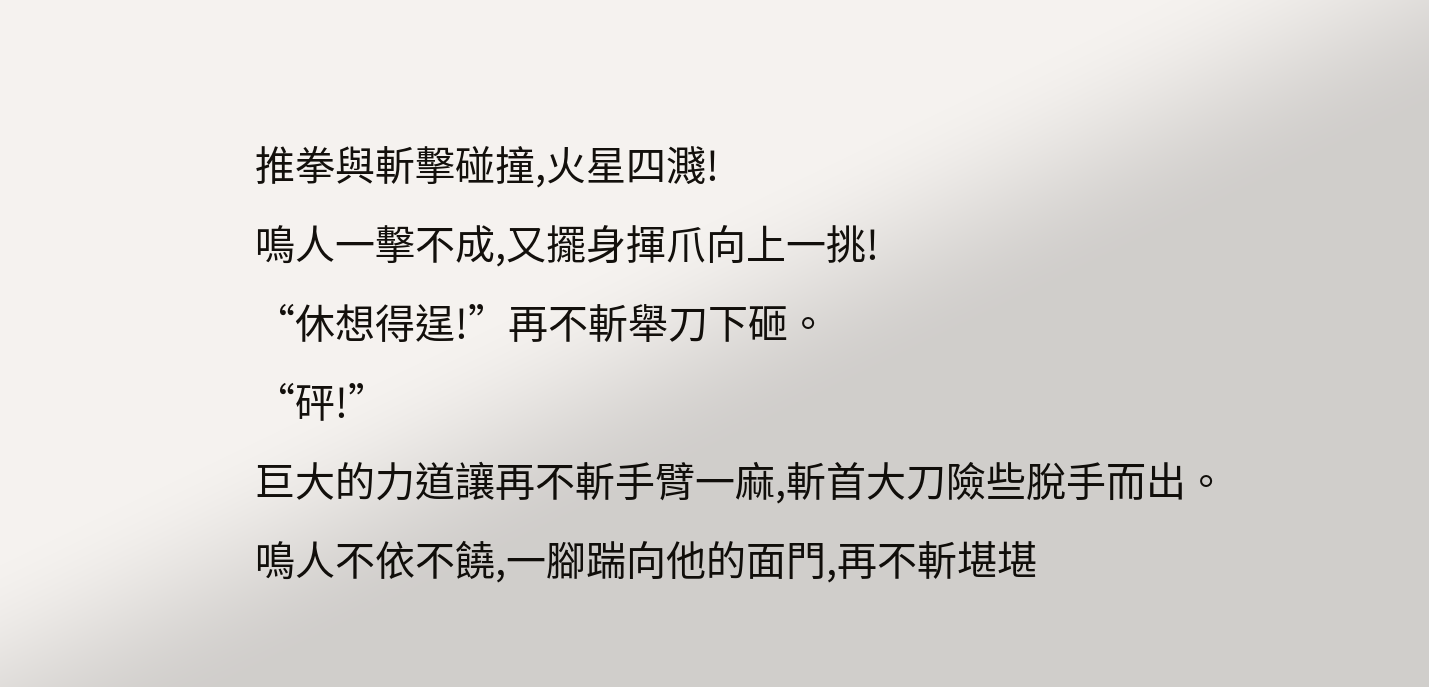推拳與斬擊碰撞,火星四濺!
鳴人一擊不成,又擺身揮爪向上一挑!
“休想得逞!”再不斬舉刀下砸。
“砰!”
巨大的力道讓再不斬手臂一麻,斬首大刀險些脫手而出。
鳴人不依不饒,一腳踹向他的面門,再不斬堪堪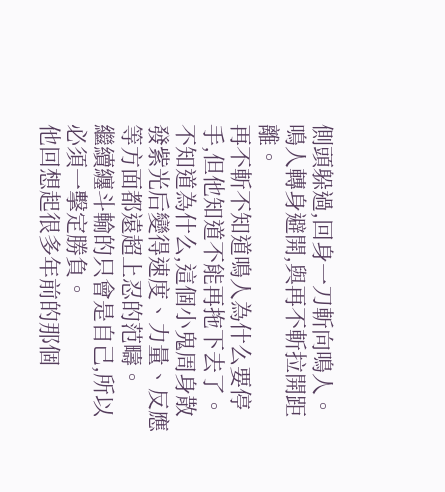側頭躲過,回身一刀斬向鳴人。
鳴人轉身避開,與再不斬拉開距離。
再不斬不知道鳴人為什么要停手,但他知道不能再拖下去了。
不知道為什么,這個小鬼周身散發紫光后變得速度、力量、反應等方面都遠超上忍的范疇。
繼續纏斗輸的只會是自己,所以必須一擊定勝負。
他回想起很多年前的那個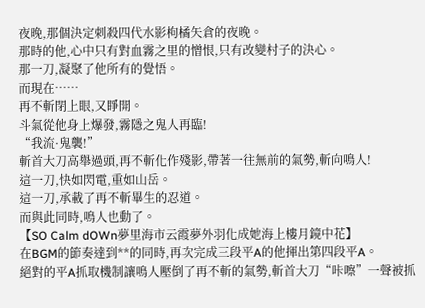夜晚,那個決定刺殺四代水影枸橘矢倉的夜晚。
那時的他,心中只有對血霧之里的憎恨,只有改變村子的決心。
那一刀,凝聚了他所有的覺悟。
而現在……
再不斬閉上眼,又睜開。
斗氣從他身上爆發,霧隱之鬼人再臨!
“我流·鬼襲!”
斬首大刀高舉過頭,再不斬化作殘影,帶著一往無前的氣勢,斬向鳴人!
這一刀,快如閃電,重如山岳。
這一刀,承載了再不斬畢生的忍道。
而與此同時,鳴人也動了。
【SO Calm dOWn夢里海市云霞夢外羽化成她海上樓月鏡中花】
在BGM的節奏達到**的同時,再次完成三段平A的他揮出第四段平A。
絕對的平A抓取機制讓鳴人壓倒了再不斬的氣勢,斬首大刀“咔嚓”一聲被抓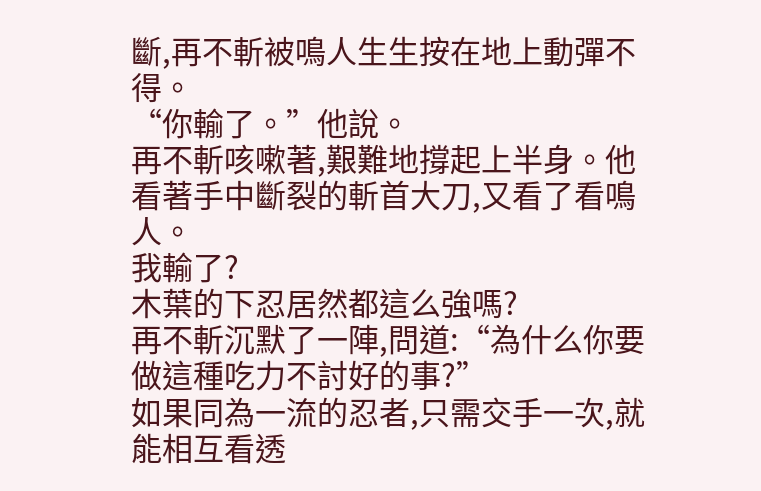斷,再不斬被鳴人生生按在地上動彈不得。
“你輸了。”他說。
再不斬咳嗽著,艱難地撐起上半身。他看著手中斷裂的斬首大刀,又看了看鳴人。
我輸了?
木葉的下忍居然都這么強嗎?
再不斬沉默了一陣,問道:“為什么你要做這種吃力不討好的事?”
如果同為一流的忍者,只需交手一次,就能相互看透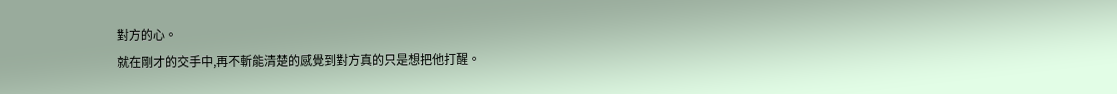對方的心。
就在剛才的交手中,再不斬能清楚的感覺到對方真的只是想把他打醒。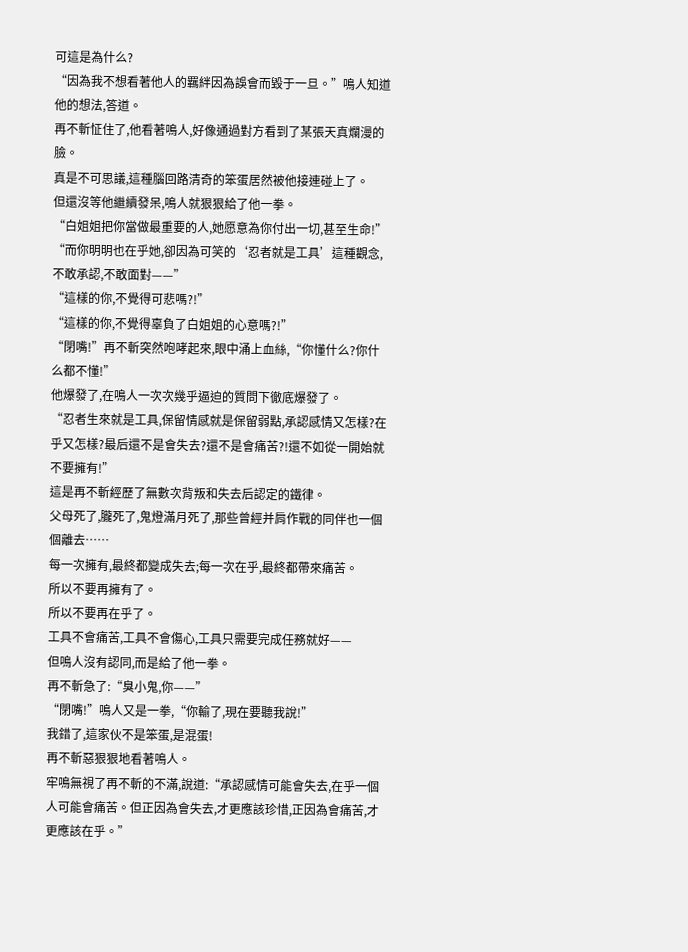可這是為什么?
“因為我不想看著他人的羈絆因為誤會而毀于一旦。”鳴人知道他的想法,答道。
再不斬怔住了,他看著鳴人,好像通過對方看到了某張天真爛漫的臉。
真是不可思議,這種腦回路清奇的笨蛋居然被他接連碰上了。
但還沒等他繼續發呆,鳴人就狠狠給了他一拳。
“白姐姐把你當做最重要的人,她愿意為你付出一切,甚至生命!”
“而你明明也在乎她,卻因為可笑的‘忍者就是工具’這種觀念,不敢承認,不敢面對——”
“這樣的你,不覺得可悲嗎?!”
“這樣的你,不覺得辜負了白姐姐的心意嗎?!”
“閉嘴!”再不斬突然咆哮起來,眼中涌上血絲,“你懂什么?你什么都不懂!”
他爆發了,在鳴人一次次幾乎逼迫的質問下徹底爆發了。
“忍者生來就是工具,保留情感就是保留弱點,承認感情又怎樣?在乎又怎樣?最后還不是會失去?還不是會痛苦?!還不如從一開始就不要擁有!”
這是再不斬經歷了無數次背叛和失去后認定的鐵律。
父母死了,朧死了,鬼燈滿月死了,那些曾經并肩作戰的同伴也一個個離去……
每一次擁有,最終都變成失去;每一次在乎,最終都帶來痛苦。
所以不要再擁有了。
所以不要再在乎了。
工具不會痛苦,工具不會傷心,工具只需要完成任務就好——
但鳴人沒有認同,而是給了他一拳。
再不斬急了:“臭小鬼,你——”
“閉嘴!”鳴人又是一拳,“你輸了,現在要聽我說!”
我錯了,這家伙不是笨蛋,是混蛋!
再不斬惡狠狠地看著鳴人。
牢鳴無視了再不斬的不滿,說道:“承認感情可能會失去,在乎一個人可能會痛苦。但正因為會失去,才更應該珍惜,正因為會痛苦,才更應該在乎。”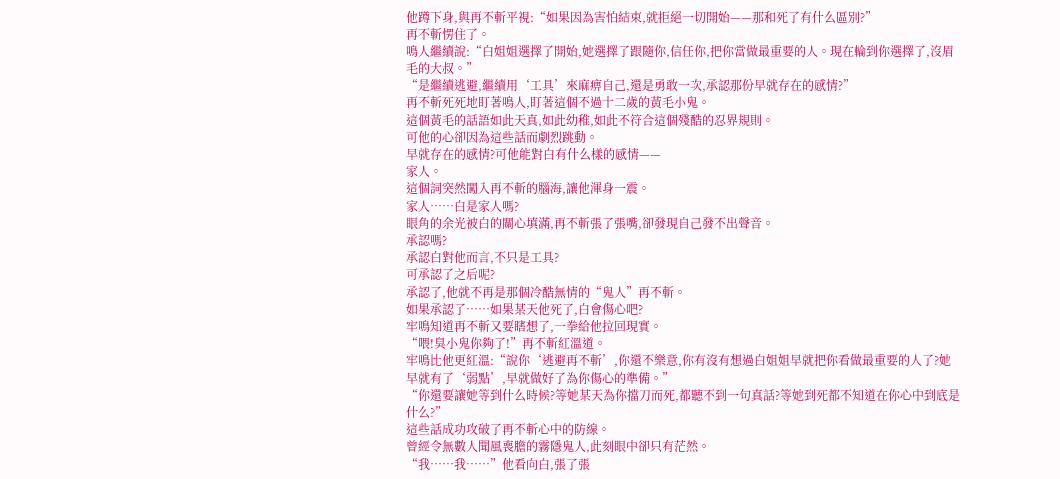他蹲下身,與再不斬平視:“如果因為害怕結束,就拒絕一切開始——那和死了有什么區別?”
再不斬愣住了。
鳴人繼續說:“白姐姐選擇了開始,她選擇了跟隨你,信任你,把你當做最重要的人。現在輪到你選擇了,沒眉毛的大叔。”
“是繼續逃避,繼續用‘工具’來麻痹自己,還是勇敢一次,承認那份早就存在的感情?”
再不斬死死地盯著鳴人,盯著這個不過十二歲的黃毛小鬼。
這個黃毛的話語如此天真,如此幼稚,如此不符合這個殘酷的忍界規則。
可他的心卻因為這些話而劇烈跳動。
早就存在的感情?可他能對白有什么樣的感情——
家人。
這個詞突然闖入再不斬的腦海,讓他渾身一震。
家人……白是家人嗎?
眼角的余光被白的關心填滿,再不斬張了張嘴,卻發現自己發不出聲音。
承認嗎?
承認白對他而言,不只是工具?
可承認了之后呢?
承認了,他就不再是那個冷酷無情的“鬼人”再不斬。
如果承認了……如果某天他死了,白會傷心吧?
牢鳴知道再不斬又要瞎想了,一拳給他拉回現實。
“喂!臭小鬼你夠了!”再不斬紅溫道。
牢鳴比他更紅溫:“說你‘逃避再不斬’,你還不樂意,你有沒有想過白姐姐早就把你看做最重要的人了?她早就有了‘弱點’,早就做好了為你傷心的準備。”
“你還要讓她等到什么時候?等她某天為你擋刀而死,都聽不到一句真話?等她到死都不知道在你心中到底是什么?”
這些話成功攻破了再不斬心中的防線。
曾經令無數人聞風喪膽的霧隱鬼人,此刻眼中卻只有茫然。
“我……我……”他看向白,張了張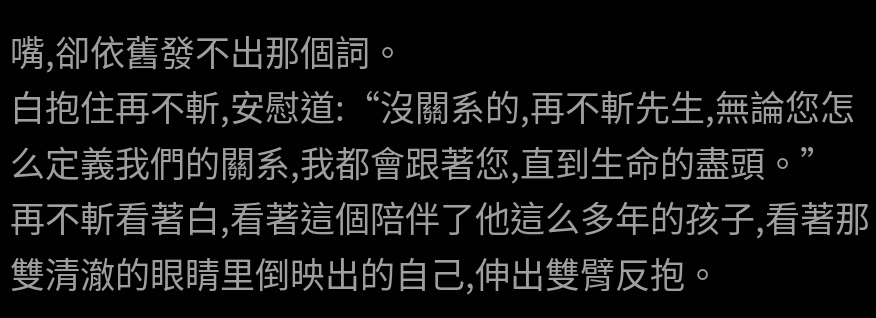嘴,卻依舊發不出那個詞。
白抱住再不斬,安慰道:“沒關系的,再不斬先生,無論您怎么定義我們的關系,我都會跟著您,直到生命的盡頭。”
再不斬看著白,看著這個陪伴了他這么多年的孩子,看著那雙清澈的眼睛里倒映出的自己,伸出雙臂反抱。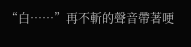“白……”再不斬的聲音帶著哽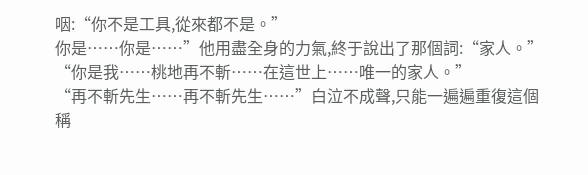咽:“你不是工具,從來都不是。”
你是……你是……”他用盡全身的力氣,終于說出了那個詞:“家人。”
“你是我……桃地再不斬……在這世上……唯一的家人。”
“再不斬先生……再不斬先生……”白泣不成聲,只能一遍遍重復這個稱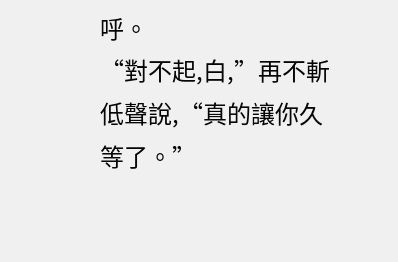呼。
“對不起,白,”再不斬低聲說,“真的讓你久等了。”